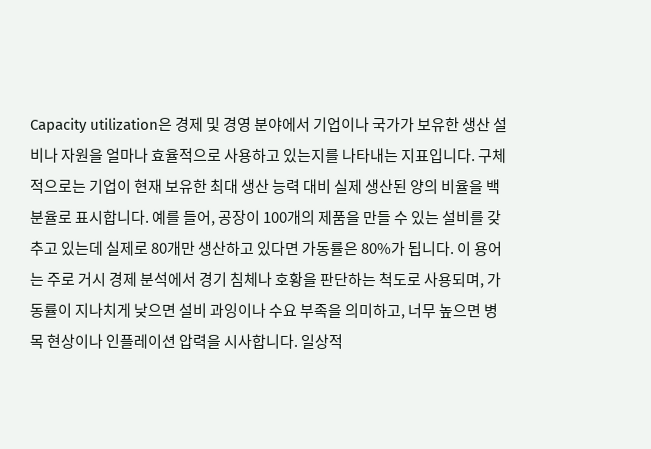Capacity utilization은 경제 및 경영 분야에서 기업이나 국가가 보유한 생산 설비나 자원을 얼마나 효율적으로 사용하고 있는지를 나타내는 지표입니다. 구체적으로는 기업이 현재 보유한 최대 생산 능력 대비 실제 생산된 양의 비율을 백분율로 표시합니다. 예를 들어, 공장이 100개의 제품을 만들 수 있는 설비를 갖추고 있는데 실제로 80개만 생산하고 있다면 가동률은 80%가 됩니다. 이 용어는 주로 거시 경제 분석에서 경기 침체나 호황을 판단하는 척도로 사용되며, 가동률이 지나치게 낮으면 설비 과잉이나 수요 부족을 의미하고, 너무 높으면 병목 현상이나 인플레이션 압력을 시사합니다. 일상적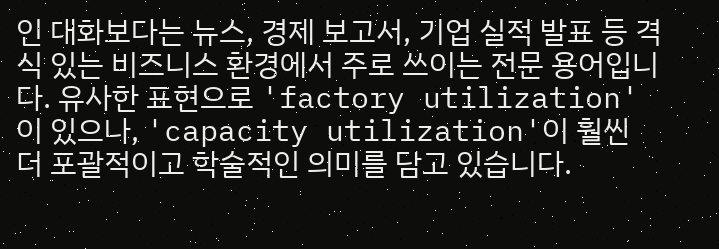인 대화보다는 뉴스, 경제 보고서, 기업 실적 발표 등 격식 있는 비즈니스 환경에서 주로 쓰이는 전문 용어입니다. 유사한 표현으로 'factory utilization'이 있으나, 'capacity utilization'이 훨씬 더 포괄적이고 학술적인 의미를 담고 있습니다.